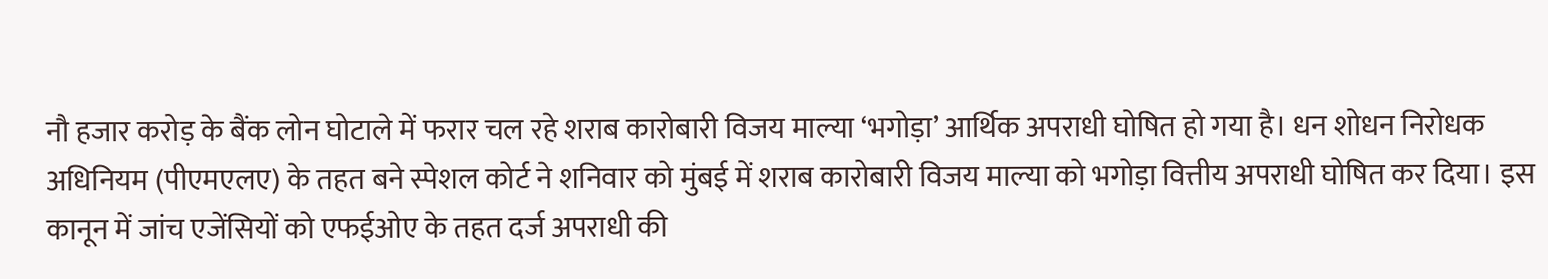नौ हजार करोड़ के बैंक लोन घोटाले में फरार चल रहे शराब कारोबारी विजय माल्या ‘भगोड़ा’ आर्थिक अपराधी घोषित हो गया है। धन शोधन निरोधक अधिनियम (पीएमएलए) के तहत बने स्पेशल कोर्ट ने शनिवार को मुंबई में शराब कारोबारी विजय माल्या को भगोड़ा वित्तीय अपराधी घोषित कर दिया। इस कानून में जांच एजेंसियों को एफईओए के तहत दर्ज अपराधी की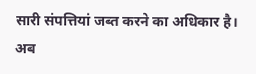सारी संपत्तियां जब्त करने का अधिकार है। अब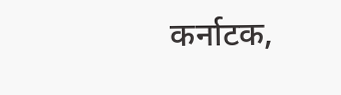कर्नाटक,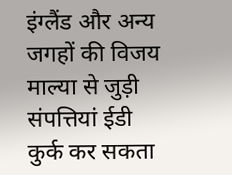इंग्लैंड और अन्य जगहों की विजय माल्या से जुड़ी संपत्तियां ईडी कुर्क कर सकता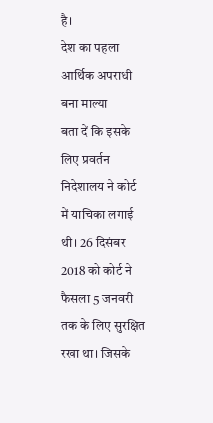है।
देश का पहला आर्थिक अपराधी बना माल्या
बता दें कि इसके लिए प्रवर्तन निदेशालय ने कोर्ट में याचिका लगाई थी। 26 दिसंबर 2018 को कोर्ट ने फैसला 5 जनवरी तक के लिए सुरक्षित रखा था। जिसके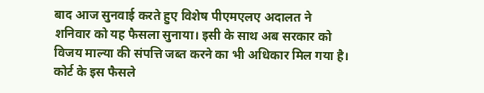बाद आज सुनवाई करते हुए विशेष पीएमएलए अदालत ने शनिवार को यह फैसला सुनाया। इसी के साथ अब सरकार को विजय माल्या की संपत्ति जब्त करने का भी अधिकार मिल गया है। कोर्ट के इस फैसले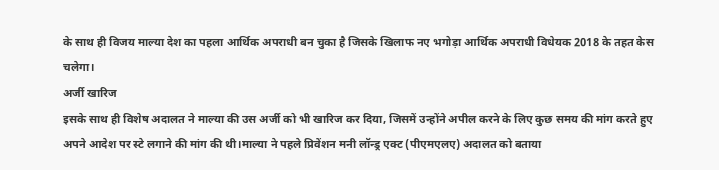के साथ ही विजय माल्या देश का पहला आर्थिक अपराधी बन चुका है जिसके खिलाफ नए भगोड़ा आर्थिक अपराधी विधेयक 2018 के तहत केस चलेगा।
अर्जी खारिज
इसके साथ ही विशेष अदालत ने माल्या की उस अर्जी को भी खारिज कर दिया, जिसमें उन्होंने अपील करने के लिए कुछ समय की मांग करते हुए अपने आदेश पर स्टे लगाने की मांग की थी।माल्या ने पहले प्रिवेंशन मनी लॉन्ड्र एक्ट (पीएमएलए) अदालत को बताया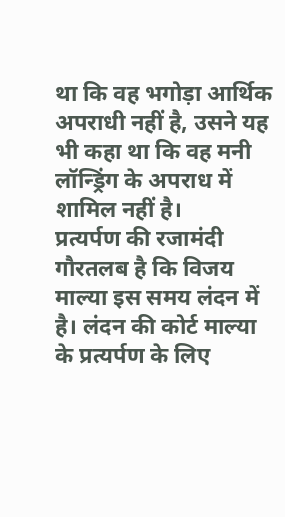था कि वह भगोड़ा आर्थिक अपराधी नहीं है, उसने यह भी कहा था कि वह मनी लॉन्ड्रिंग के अपराध में शामिल नहीं है।
प्रत्यर्पण की रजामंदी
गौरतलब है कि विजय माल्या इस समय लंदन में है। लंदन की कोर्ट माल्या के प्रत्यर्पण के लिए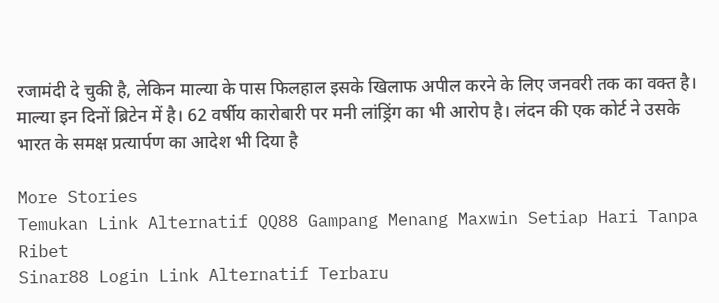रजामंदी दे चुकी है, लेकिन माल्या के पास फिलहाल इसके खिलाफ अपील करने के लिए जनवरी तक का वक्त है। माल्या इन दिनों ब्रिटेन में है। 62 वर्षीय कारोबारी पर मनी लांड्रिंग का भी आरोप है। लंदन की एक कोर्ट ने उसके भारत के समक्ष प्रत्यार्पण का आदेश भी दिया है

More Stories
Temukan Link Alternatif QQ88 Gampang Menang Maxwin Setiap Hari Tanpa Ribet
Sinar88 Login Link Alternatif Terbaru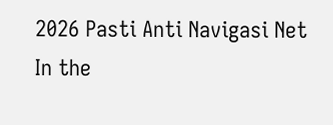2026 Pasti Anti Navigasi Net
In the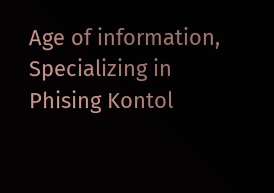Age of information, Specializing in Phising Kontol